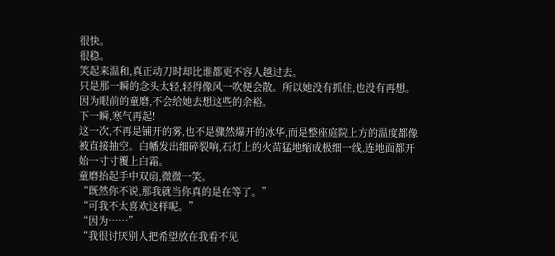很快。
很稳。
笑起来温和,真正动刀时却比谁都更不容人越过去。
只是那一瞬的念头太轻,轻得像风一吹便会散。所以她没有抓住,也没有再想。
因为眼前的童磨,不会给她去想这些的余裕。
下一瞬,寒气再起!
这一次,不再是铺开的雾,也不是骤然爆开的冰华,而是整座庭院上方的温度都像被直接抽空。白幡发出细碎裂响,石灯上的火苗猛地缩成极细一线,连地面都开始一寸寸覆上白霜。
童磨抬起手中双扇,微微一笑。
“既然你不说,那我就当你真的是在等了。”
“可我不太喜欢这样呢。”
“因为……”
“我很讨厌别人把希望放在我看不见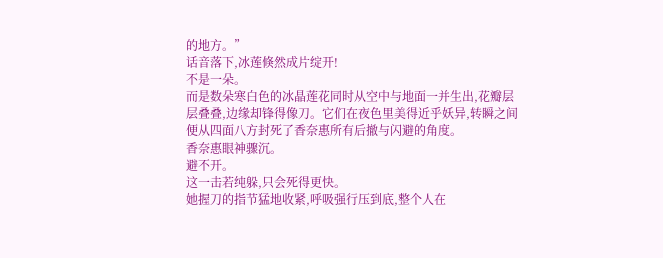的地方。”
话音落下,冰莲倏然成片绽开!
不是一朵。
而是数朵寒白色的冰晶莲花同时从空中与地面一并生出,花瓣层层叠叠,边缘却锋得像刀。它们在夜色里美得近乎妖异,转瞬之间便从四面八方封死了香奈惠所有后撤与闪避的角度。
香奈惠眼神骤沉。
避不开。
这一击若纯躲,只会死得更快。
她握刀的指节猛地收紧,呼吸强行压到底,整个人在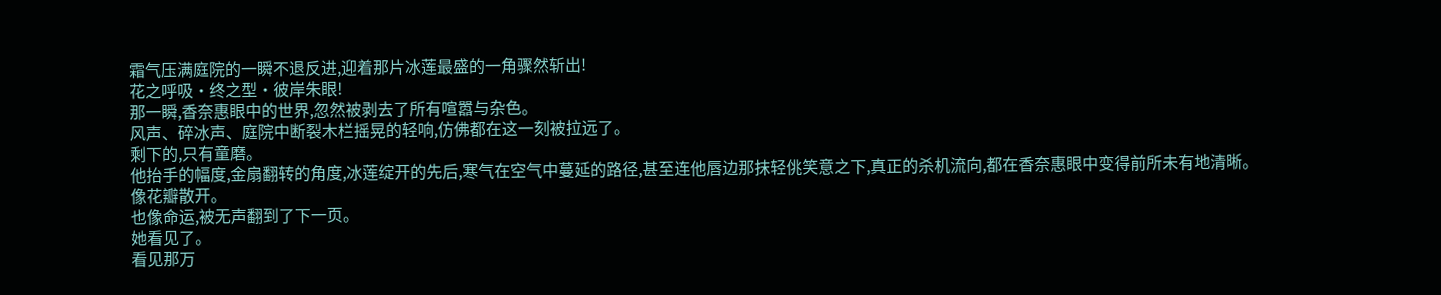霜气压满庭院的一瞬不退反进,迎着那片冰莲最盛的一角骤然斩出!
花之呼吸·终之型·彼岸朱眼!
那一瞬,香奈惠眼中的世界,忽然被剥去了所有喧嚣与杂色。
风声、碎冰声、庭院中断裂木栏摇晃的轻响,仿佛都在这一刻被拉远了。
剩下的,只有童磨。
他抬手的幅度,金扇翻转的角度,冰莲绽开的先后,寒气在空气中蔓延的路径,甚至连他唇边那抹轻佻笑意之下,真正的杀机流向,都在香奈惠眼中变得前所未有地清晰。
像花瓣散开。
也像命运,被无声翻到了下一页。
她看见了。
看见那万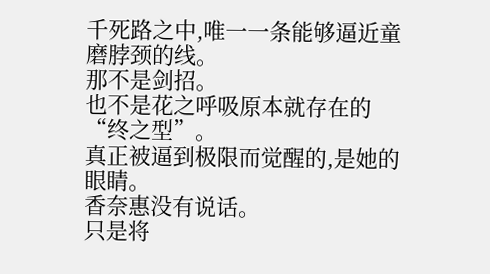千死路之中,唯一一条能够逼近童磨脖颈的线。
那不是剑招。
也不是花之呼吸原本就存在的“终之型”。
真正被逼到极限而觉醒的,是她的眼睛。
香奈惠没有说话。
只是将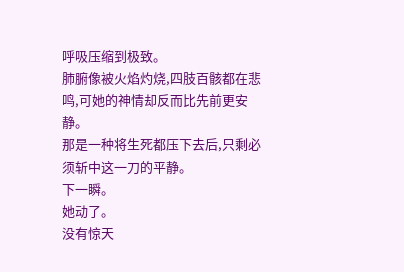呼吸压缩到极致。
肺腑像被火焰灼烧,四肢百骸都在悲鸣,可她的神情却反而比先前更安静。
那是一种将生死都压下去后,只剩必须斩中这一刀的平静。
下一瞬。
她动了。
没有惊天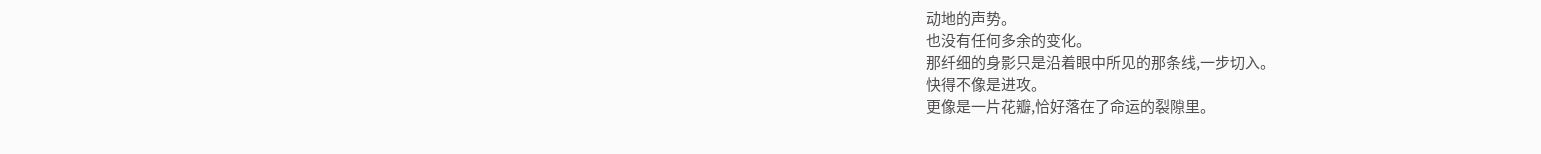动地的声势。
也没有任何多余的变化。
那纤细的身影只是沿着眼中所见的那条线,一步切入。
快得不像是进攻。
更像是一片花瓣,恰好落在了命运的裂隙里。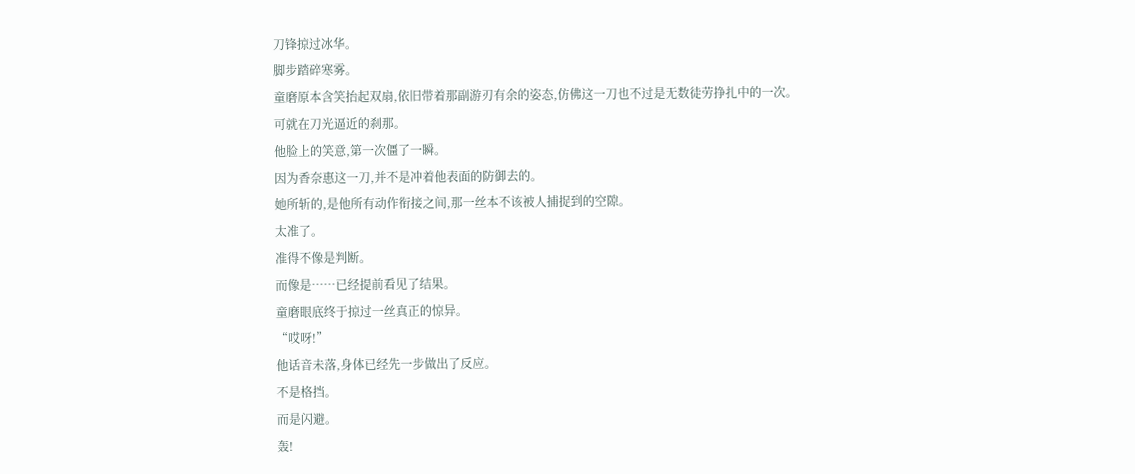刀锋掠过冰华。
脚步踏碎寒雾。
童磨原本含笑抬起双扇,依旧带着那副游刃有余的姿态,仿佛这一刀也不过是无数徒劳挣扎中的一次。
可就在刀光逼近的刹那。
他脸上的笑意,第一次僵了一瞬。
因为香奈惠这一刀,并不是冲着他表面的防御去的。
她所斩的,是他所有动作衔接之间,那一丝本不该被人捕捉到的空隙。
太准了。
准得不像是判断。
而像是……已经提前看见了结果。
童磨眼底终于掠过一丝真正的惊异。
“哎呀!”
他话音未落,身体已经先一步做出了反应。
不是格挡。
而是闪避。
轰!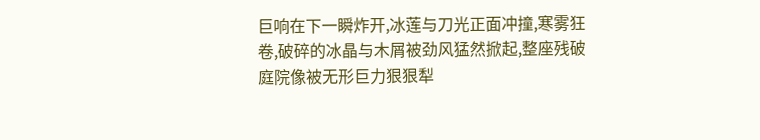巨响在下一瞬炸开,冰莲与刀光正面冲撞,寒雾狂卷,破碎的冰晶与木屑被劲风猛然掀起,整座残破庭院像被无形巨力狠狠犁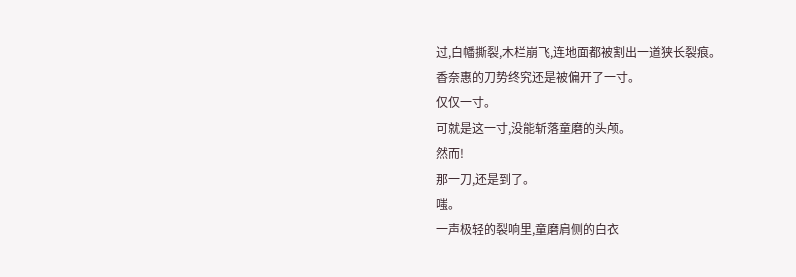过,白幡撕裂,木栏崩飞,连地面都被割出一道狭长裂痕。
香奈惠的刀势终究还是被偏开了一寸。
仅仅一寸。
可就是这一寸,没能斩落童磨的头颅。
然而!
那一刀,还是到了。
嗤。
一声极轻的裂响里,童磨肩侧的白衣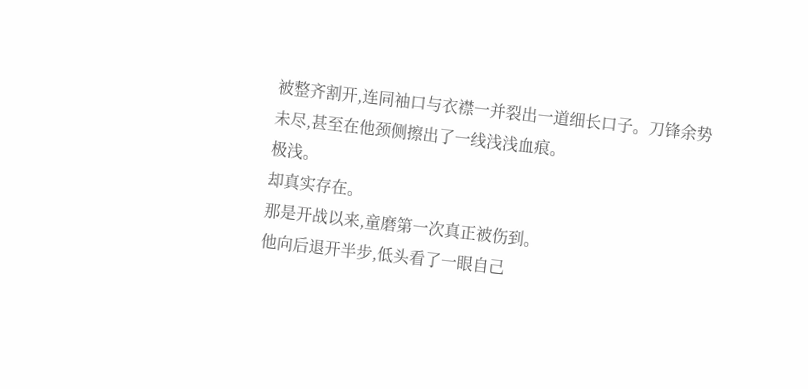被整齐割开,连同袖口与衣襟一并裂出一道细长口子。刀锋余势未尽,甚至在他颈侧擦出了一线浅浅血痕。
极浅。
却真实存在。
那是开战以来,童磨第一次真正被伤到。
他向后退开半步,低头看了一眼自己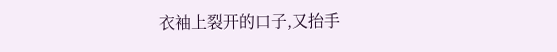衣袖上裂开的口子,又抬手